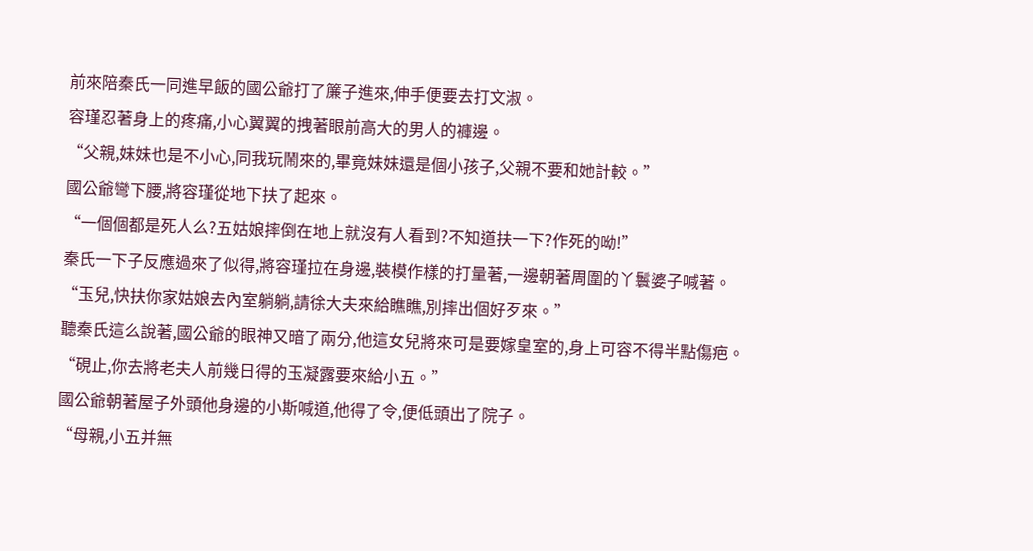前來陪秦氏一同進早飯的國公爺打了簾子進來,伸手便要去打文淑。
容瑾忍著身上的疼痛,小心翼翼的拽著眼前高大的男人的褲邊。
“父親,妹妹也是不小心,同我玩鬧來的,畢竟妹妹還是個小孩子,父親不要和她計較。”
國公爺彎下腰,將容瑾從地下扶了起來。
“一個個都是死人么?五姑娘摔倒在地上就沒有人看到?不知道扶一下?作死的呦!”
秦氏一下子反應過來了似得,將容瑾拉在身邊,裝模作樣的打量著,一邊朝著周圍的丫鬟婆子喊著。
“玉兒,快扶你家姑娘去內室躺躺,請徐大夫來給瞧瞧,別摔出個好歹來。”
聽秦氏這么說著,國公爺的眼神又暗了兩分,他這女兒將來可是要嫁皇室的,身上可容不得半點傷疤。
“硯止,你去將老夫人前幾日得的玉凝露要來給小五。”
國公爺朝著屋子外頭他身邊的小斯喊道,他得了令,便低頭出了院子。
“母親,小五并無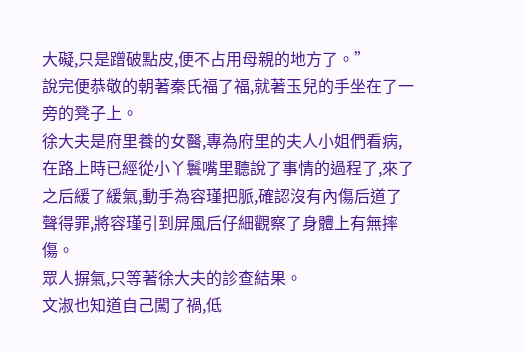大礙,只是蹭破點皮,便不占用母親的地方了。”
說完便恭敬的朝著秦氏福了福,就著玉兒的手坐在了一旁的凳子上。
徐大夫是府里養的女醫,專為府里的夫人小姐們看病,在路上時已經從小丫鬟嘴里聽說了事情的過程了,來了之后緩了緩氣,動手為容瑾把脈,確認沒有內傷后道了聲得罪,將容瑾引到屏風后仔細觀察了身體上有無摔傷。
眾人摒氣,只等著徐大夫的診查結果。
文淑也知道自己闖了禍,低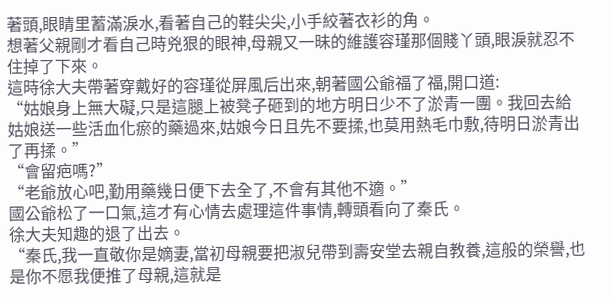著頭,眼睛里蓄滿淚水,看著自己的鞋尖尖,小手絞著衣衫的角。
想著父親剛才看自己時兇狠的眼神,母親又一昧的維護容瑾那個賤丫頭,眼淚就忍不住掉了下來。
這時徐大夫帶著穿戴好的容瑾從屏風后出來,朝著國公爺福了福,開口道:
“姑娘身上無大礙,只是這腿上被凳子砸到的地方明日少不了淤青一團。我回去給姑娘送一些活血化瘀的藥過來,姑娘今日且先不要揉,也莫用熱毛巾敷,待明日淤青出了再揉。”
“會留疤嗎?”
“老爺放心吧,勤用藥幾日便下去全了,不會有其他不適。”
國公爺松了一口氣,這才有心情去處理這件事情,轉頭看向了秦氏。
徐大夫知趣的退了出去。
“秦氏,我一直敬你是嫡妻,當初母親要把淑兒帶到壽安堂去親自教養,這般的榮譽,也是你不愿我便推了母親,這就是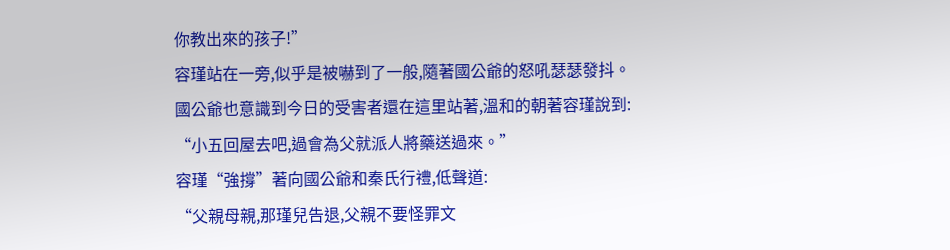你教出來的孩子!”
容瑾站在一旁,似乎是被嚇到了一般,隨著國公爺的怒吼瑟瑟發抖。
國公爺也意識到今日的受害者還在這里站著,溫和的朝著容瑾說到:
“小五回屋去吧,過會為父就派人將藥送過來。”
容瑾“強撐”著向國公爺和秦氏行禮,低聲道:
“父親母親,那瑾兒告退,父親不要怪罪文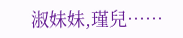淑妹妹,瑾兒……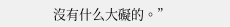沒有什么大礙的。”